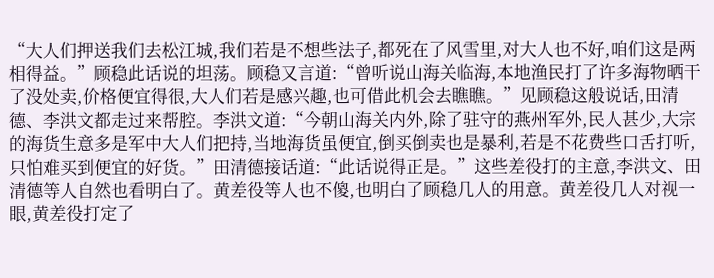“大人们押送我们去松江城,我们若是不想些法子,都死在了风雪里,对大人也不好,咱们这是两相得益。”顾稳此话说的坦荡。顾稳又言道:“曾听说山海关临海,本地渔民打了许多海物晒干了没处卖,价格便宜得很,大人们若是感兴趣,也可借此机会去瞧瞧。”见顾稳这般说话,田清德、李洪文都走过来帮腔。李洪文道:“今朝山海关内外,除了驻守的燕州军外,民人甚少,大宗的海货生意多是军中大人们把持,当地海货虽便宜,倒买倒卖也是暴利,若是不花费些口舌打听,只怕难买到便宜的好货。”田清德接话道:“此话说得正是。”这些差役打的主意,李洪文、田清德等人自然也看明白了。黄差役等人也不傻,也明白了顾稳几人的用意。黄差役几人对视一眼,黄差役打定了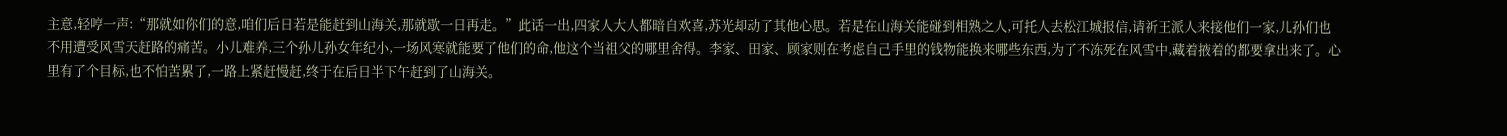主意,轻哼一声:“那就如你们的意,咱们后日若是能赶到山海关,那就歇一日再走。”此话一出,四家人大人都暗自欢喜,苏光却动了其他心思。若是在山海关能碰到相熟之人,可托人去松江城报信,请祈王派人来接他们一家,儿孙们也不用遭受风雪天赶路的痛苦。小儿难养,三个孙儿孙女年纪小,一场风寒就能要了他们的命,他这个当祖父的哪里舍得。李家、田家、顾家则在考虑自己手里的钱物能换来哪些东西,为了不冻死在风雪中,藏着掖着的都要拿出来了。心里有了个目标,也不怕苦累了,一路上紧赶慢赶,终于在后日半下午赶到了山海关。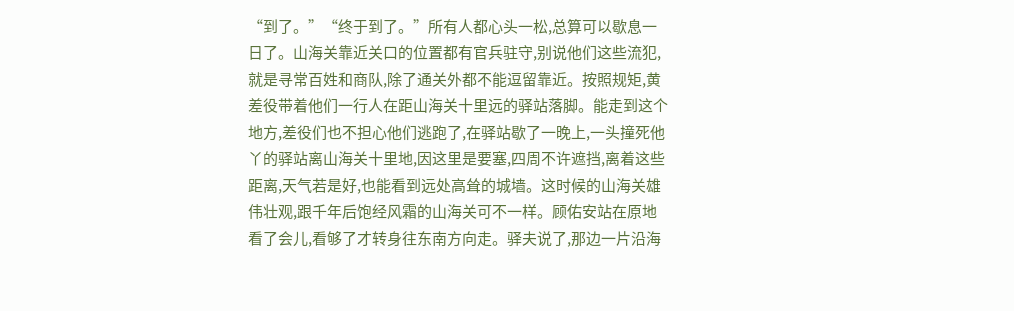“到了。”“终于到了。”所有人都心头一松,总算可以歇息一日了。山海关靠近关口的位置都有官兵驻守,别说他们这些流犯,就是寻常百姓和商队,除了通关外都不能逗留靠近。按照规矩,黄差役带着他们一行人在距山海关十里远的驿站落脚。能走到这个地方,差役们也不担心他们逃跑了,在驿站歇了一晚上,一头撞死他丫的驿站离山海关十里地,因这里是要塞,四周不许遮挡,离着这些距离,天气若是好,也能看到远处高耸的城墙。这时候的山海关雄伟壮观,跟千年后饱经风霜的山海关可不一样。顾佑安站在原地看了会儿,看够了才转身往东南方向走。驿夫说了,那边一片沿海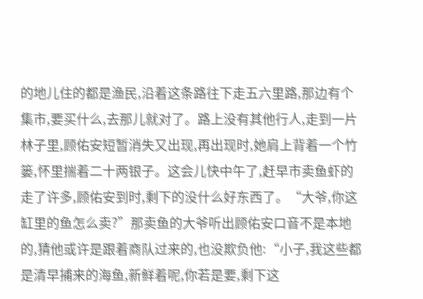的地儿住的都是渔民,沿着这条路往下走五六里路,那边有个集市,要买什么,去那儿就对了。路上没有其他行人,走到一片林子里,顾佑安短暂消失又出现,再出现时,她肩上背着一个竹篓,怀里揣着二十两银子。这会儿快中午了,赶早市卖鱼虾的走了许多,顾佑安到时,剩下的没什么好东西了。“大爷,你这缸里的鱼怎么卖?”那卖鱼的大爷听出顾佑安口音不是本地的,猜他或许是跟着商队过来的,也没欺负他:“小子,我这些都是清早捕来的海鱼,新鲜着呢,你若是要,剩下这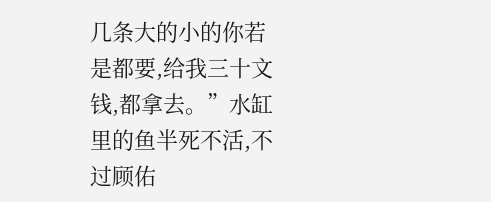几条大的小的你若是都要,给我三十文钱,都拿去。”水缸里的鱼半死不活,不过顾佑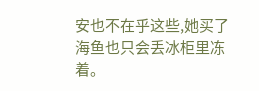安也不在乎这些,她买了海鱼也只会丢冰柜里冻着。